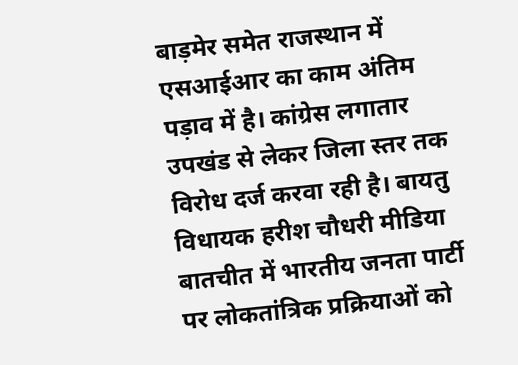बाड़मेर समेत राजस्थान में एसआईआर का काम अंतिम पड़ाव में है। कांग्रेस लगातार उपखंड से लेकर जिला स्तर तक विरोध दर्ज करवा रही है। बायतु विधायक हरीश चौधरी मीडिया बातचीत में भारतीय जनता पार्टी पर लोकतांत्रिक प्रक्रियाओं को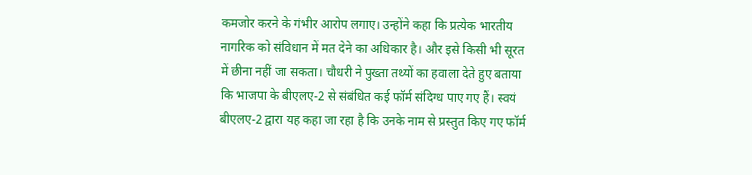कमजोर करने के गंभीर आरोप लगाए। उन्होंने कहा कि प्रत्येक भारतीय नागरिक को संविधान में मत देने का अधिकार है। और इसे किसी भी सूरत में छीना नहीं जा सकता। चौधरी ने पुख्ता तथ्यों का हवाला देते हुए बताया कि भाजपा के बीएलए-2 से संबंधित कई फॉर्म संदिग्ध पाए गए हैं। स्वयं बीएलए-2 द्वारा यह कहा जा रहा है कि उनके नाम से प्रस्तुत किए गए फॉर्म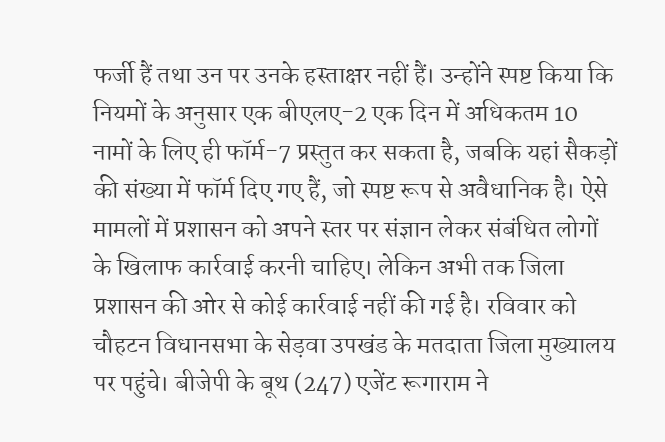फर्जी हैं तथा उन पर उनके हस्ताक्षर नहीं हैं। उन्होंने स्पष्ट किया कि नियमों के अनुसार एक बीएलए-2 एक दिन में अधिकतम 10 नामों के लिए ही फॉर्म-7 प्रस्तुत कर सकता है, जबकि यहां सैकड़ों की संख्या में फॉर्म दिए गए हैं, जो स्पष्ट रूप से अवैधानिक है। ऐसे मामलों में प्रशासन को अपने स्तर पर संज्ञान लेकर संबंधित लोगों के खिलाफ कार्रवाई करनी चाहिए। लेकिन अभी तक जिला प्रशासन की ओर से कोई कार्रवाई नहीं की गई है। रविवार को चौहटन विधानसभा के सेड़वा उपखंड के मतदाता जिला मुख्यालय पर पहुंचे। बीजेपी के बूथ (247) एजेंट रूगाराम ने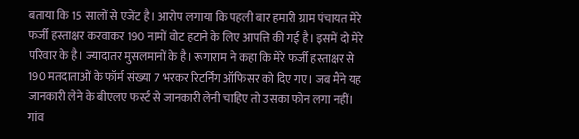बताया कि 15 सालों से एजेंट है। आरोप लगाया कि पहली बार हमारी ग्राम पंचायत मेरे फर्जी हस्ताक्षर करवाकर 190 नामों वोट हटाने के लिए आपत्ति की गई है। इसमें दो मेरे परिवार के है। ज्यादातर मुसलमानों के है। रूगाराम ने कहा कि मेरे फर्जी हस्ताक्षर से 190 मतदाताओं के फॉर्म संख्या 7 भरकर रिटर्निंग ऑफिसर को दिए गए। जब मैंने यह जानकारी लेने के बीएलए फर्स्ट से जानकारी लेनी चाहिए तो उसका फोन लगा नहीं। गांव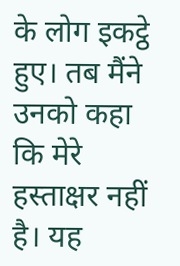के लोग इकट्ठे हुए। तब मैंने उनको कहा कि मेरे हस्ताक्षर नहीं है। यह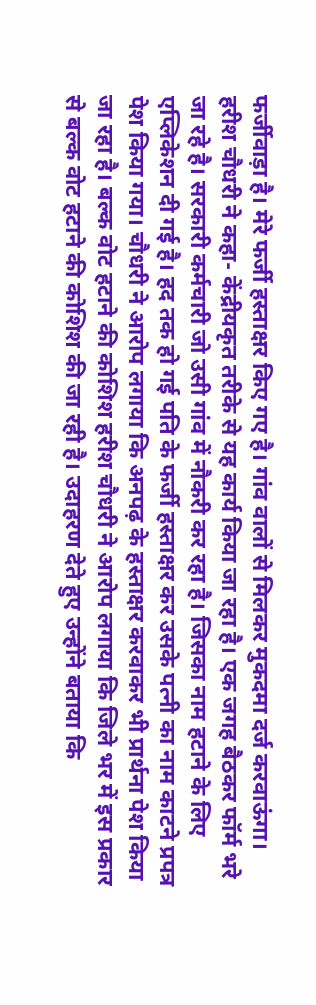फर्जीवाड़ा है। मेरे फर्जी हस्ताक्षर किए गए है। गांव वालों से मिलकर मुकदमा दर्ज करवाऊंगा। हरीश चौधरी ने कहा- केंद्रीयकृत तरीके से यह कार्य किया जा रहा है। एक जगह बैठकर फॉर्म भरे जा रहे है। सरकारी कर्मचारी जो उसी गांव में नौकरी कर रहा है। जिसका नाम हटाने के लिए एप्लिकेशन दी गई है। हद तक हो गई पति के फर्जी हस्ताक्षर कर उसके पत्नी का नाम काटने प्रपत्र पेश किया गया। चौधरी ने आरोप लगाया कि अनपढ़ के हस्ताक्षर करवाकर भी प्रार्थना पेश किया जा रहा है। बल्क वोट हटाने की कोशिश हरीश चौधरी ने आरोप लगाया कि जिले भर में इस प्रकार से बल्क वोट हटाने की कोशिश की जा रही है। उदाहरण देते हुए उन्होंने बताया कि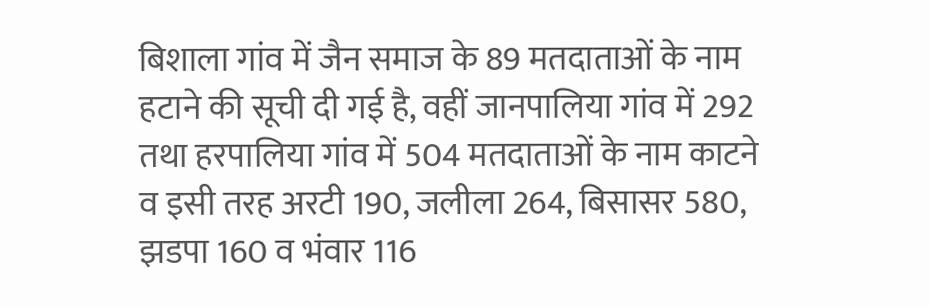बिशाला गांव में जैन समाज के 89 मतदाताओं के नाम हटाने की सूची दी गई है, वहीं जानपालिया गांव में 292 तथा हरपालिया गांव में 504 मतदाताओं के नाम काटने व इसी तरह अरटी 190, जलीला 264, बिसासर 580, झडपा 160 व भंवार 116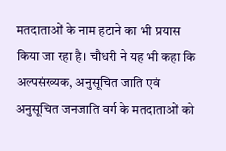मतदाताओं के नाम हटाने का भी प्रयास किया जा रहा है। चौधरी ने यह भी कहा कि अल्पसंख्यक, अनुसूचित जाति एवं अनुसूचित जनजाति वर्ग के मतदाताओं को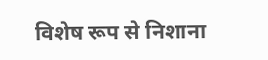विशेष रूप से निशाना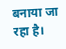बनाया जा रहा है।